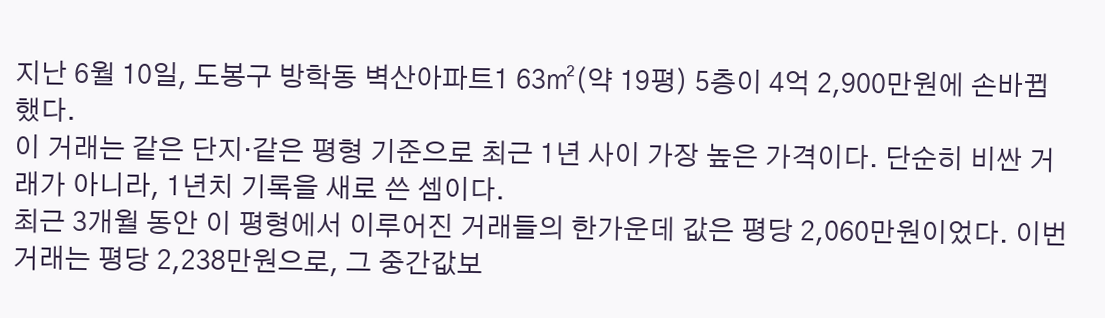지난 6월 10일, 도봉구 방학동 벽산아파트1 63㎡(약 19평) 5층이 4억 2,900만원에 손바뀜했다.
이 거래는 같은 단지·같은 평형 기준으로 최근 1년 사이 가장 높은 가격이다. 단순히 비싼 거래가 아니라, 1년치 기록을 새로 쓴 셈이다.
최근 3개월 동안 이 평형에서 이루어진 거래들의 한가운데 값은 평당 2,060만원이었다. 이번 거래는 평당 2,238만원으로, 그 중간값보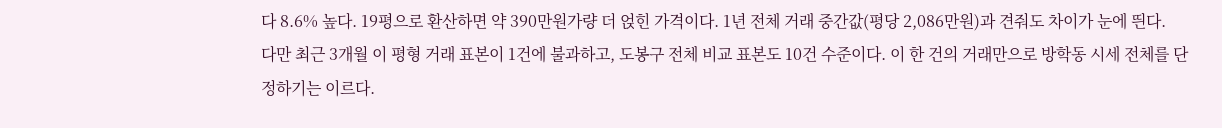다 8.6% 높다. 19평으로 환산하면 약 390만원가량 더 얹힌 가격이다. 1년 전체 거래 중간값(평당 2,086만원)과 견줘도 차이가 눈에 띈다.
다만 최근 3개월 이 평형 거래 표본이 1건에 불과하고, 도봉구 전체 비교 표본도 10건 수준이다. 이 한 건의 거래만으로 방학동 시세 전체를 단정하기는 이르다.